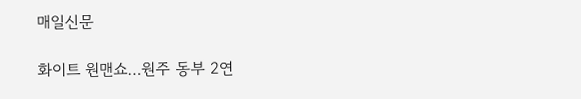매일신문

화이트 원맨쇼…원주 동부 2연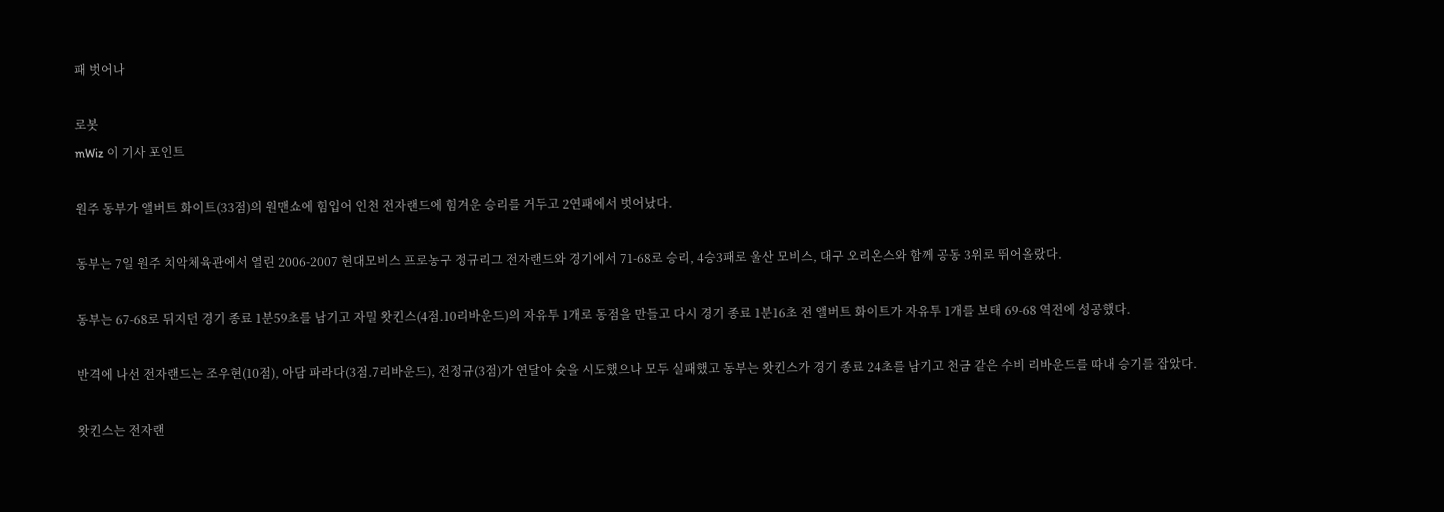패 벗어나

로봇
mWiz 이 기사 포인트

원주 동부가 앨버트 화이트(33점)의 원맨쇼에 힘입어 인천 전자랜드에 힘겨운 승리를 거두고 2연패에서 벗어났다.

동부는 7일 원주 치악체육관에서 열린 2006-2007 현대모비스 프로농구 정규리그 전자랜드와 경기에서 71-68로 승리, 4승3패로 울산 모비스, 대구 오리온스와 함께 공동 3위로 뛰어올랐다.

동부는 67-68로 뒤지던 경기 종료 1분59초를 남기고 자밀 왓킨스(4점.10리바운드)의 자유투 1개로 동점을 만들고 다시 경기 종료 1분16초 전 앨버트 화이트가 자유투 1개를 보태 69-68 역전에 성공했다.

반격에 나선 전자랜드는 조우현(10점), 아담 파라다(3점.7리바운드), 전정규(3점)가 연달아 슛을 시도했으나 모두 실패했고 동부는 왓킨스가 경기 종료 24초를 남기고 천금 같은 수비 리바운드를 따내 승기를 잡았다.

왓킨스는 전자랜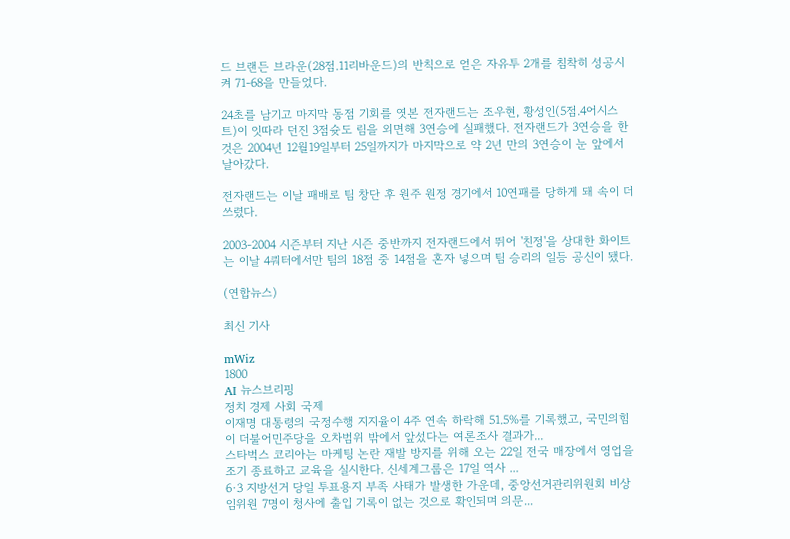드 브랜든 브라운(28점.11리바운드)의 반칙으로 얻은 자유투 2개를 침착히 성공시켜 71-68을 만들었다.

24초를 남기고 마지막 동점 기회를 엿본 전자랜드는 조우현, 황성인(5점.4어시스트)이 잇따라 던진 3점슛도 림을 외면해 3연승에 실패했다. 전자랜드가 3연승을 한 것은 2004년 12월19일부터 25일까지가 마지막으로 약 2년 만의 3연승이 눈 앞에서 날아갔다.

전자랜드는 이날 패배로 팀 창단 후 원주 원정 경기에서 10연패를 당하게 돼 속이 더 쓰렸다.

2003-2004 시즌부터 지난 시즌 중반까지 전자랜드에서 뛰어 '친정'을 상대한 화이트는 이날 4쿼터에서만 팀의 18점 중 14점을 혼자 넣으며 팀 승리의 일등 공신이 됐다.

(연합뉴스)

최신 기사

mWiz
1800
AI 뉴스브리핑
정치 경제 사회 국제
이재명 대통령의 국정수행 지지율이 4주 연속 하락해 51.5%를 기록했고, 국민의힘이 더불어민주당을 오차범위 밖에서 앞섰다는 여론조사 결과가...
스타벅스 코리아는 마케팅 논란 재발 방지를 위해 오는 22일 전국 매장에서 영업을 조기 종료하고 교육을 실시한다. 신세계그룹은 17일 역사 ...
6·3 지방선거 당일 투표용지 부족 사태가 발생한 가운데, 중앙선거관리위원회 비상임위원 7명이 청사에 출입 기록이 없는 것으로 확인되며 의문...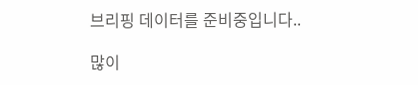브리핑 데이터를 준비중입니다..

많이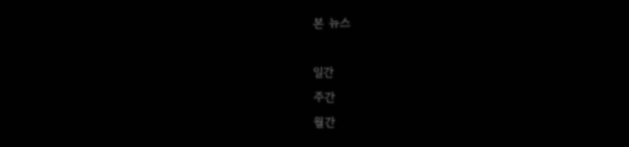본 뉴스

일간
주간
월간